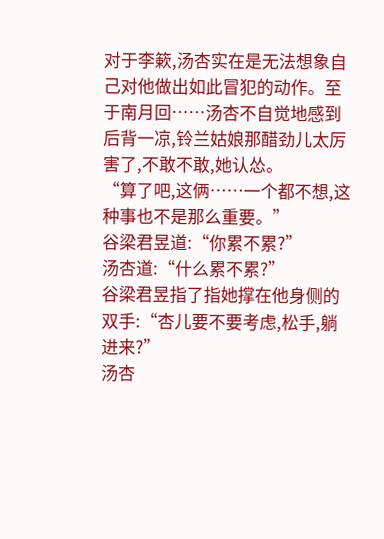对于李簌,汤杏实在是无法想象自己对他做出如此冒犯的动作。至于南月回……汤杏不自觉地感到后背一凉,铃兰姑娘那醋劲儿太厉害了,不敢不敢,她认怂。
“算了吧,这俩……一个都不想,这种事也不是那么重要。”
谷梁君昱道:“你累不累?”
汤杏道:“什么累不累?”
谷梁君昱指了指她撑在他身侧的双手:“杏儿要不要考虑,松手,躺进来?”
汤杏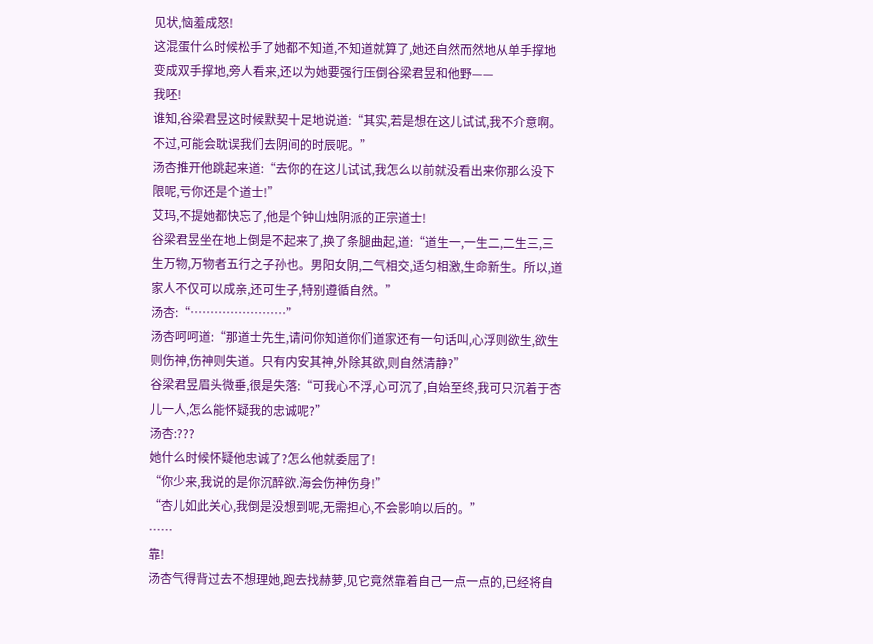见状,恼羞成怒!
这混蛋什么时候松手了她都不知道,不知道就算了,她还自然而然地从单手撑地变成双手撑地,旁人看来,还以为她要强行压倒谷梁君昱和他野——
我呸!
谁知,谷梁君昱这时候默契十足地说道:“其实,若是想在这儿试试,我不介意啊。不过,可能会耽误我们去阴间的时辰呢。”
汤杏推开他跳起来道:“去你的在这儿试试,我怎么以前就没看出来你那么没下限呢,亏你还是个道士!”
艾玛,不提她都快忘了,他是个钟山烛阴派的正宗道士!
谷梁君昱坐在地上倒是不起来了,换了条腿曲起,道:“道生一,一生二,二生三,三生万物,万物者五行之子孙也。男阳女阴,二气相交,适匀相激,生命新生。所以,道家人不仅可以成亲,还可生子,特别遵循自然。”
汤杏:“……………………”
汤杏呵呵道:“那道士先生,请问你知道你们道家还有一句话叫,心浮则欲生,欲生则伤神,伤神则失道。只有内安其神,外除其欲,则自然清静?”
谷梁君昱眉头微垂,很是失落:“可我心不浮,心可沉了,自始至终,我可只沉着于杏儿一人,怎么能怀疑我的忠诚呢?”
汤杏:???
她什么时候怀疑他忠诚了?怎么他就委屈了!
“你少来,我说的是你沉醉欲.海会伤神伤身!”
“杏儿如此关心,我倒是没想到呢,无需担心,不会影响以后的。”
……
靠!
汤杏气得背过去不想理她,跑去找赫萝,见它竟然靠着自己一点一点的,已经将自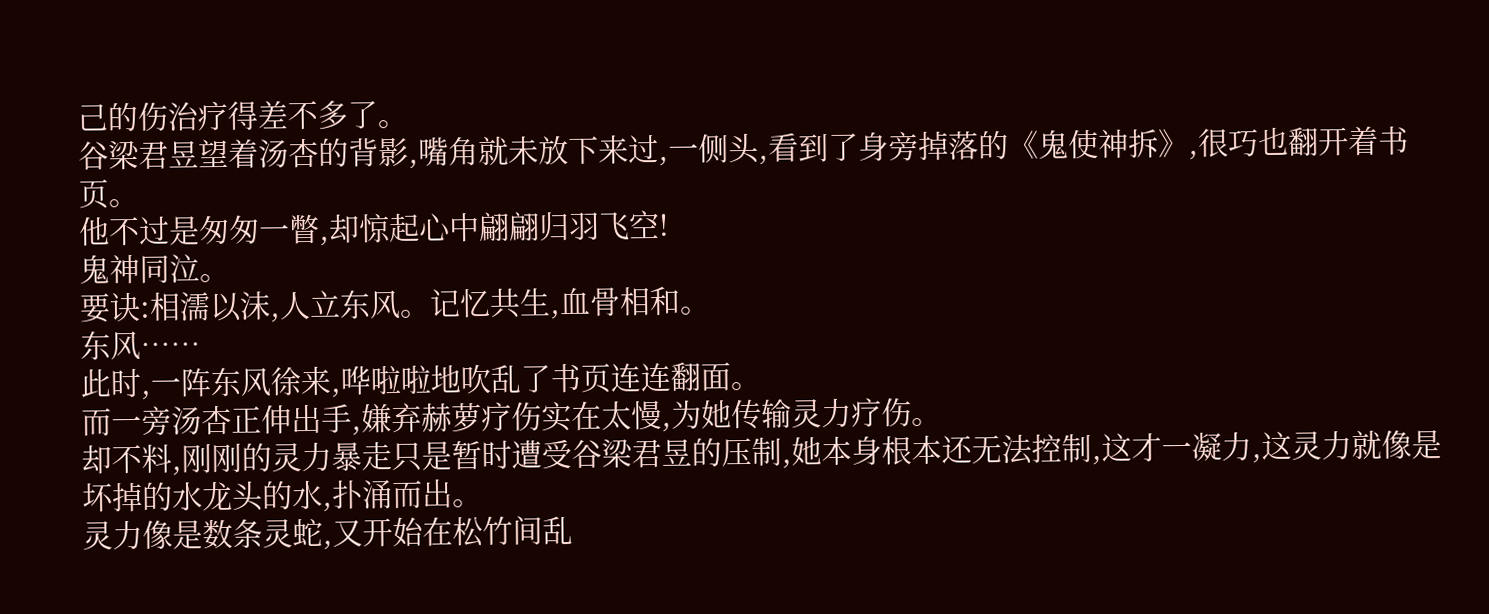己的伤治疗得差不多了。
谷梁君昱望着汤杏的背影,嘴角就未放下来过,一侧头,看到了身旁掉落的《鬼使神拆》,很巧也翻开着书页。
他不过是匆匆一瞥,却惊起心中翩翩归羽飞空!
鬼神同泣。
要诀:相濡以沫,人立东风。记忆共生,血骨相和。
东风……
此时,一阵东风徐来,哗啦啦地吹乱了书页连连翻面。
而一旁汤杏正伸出手,嫌弃赫萝疗伤实在太慢,为她传输灵力疗伤。
却不料,刚刚的灵力暴走只是暂时遭受谷梁君昱的压制,她本身根本还无法控制,这才一凝力,这灵力就像是坏掉的水龙头的水,扑涌而出。
灵力像是数条灵蛇,又开始在松竹间乱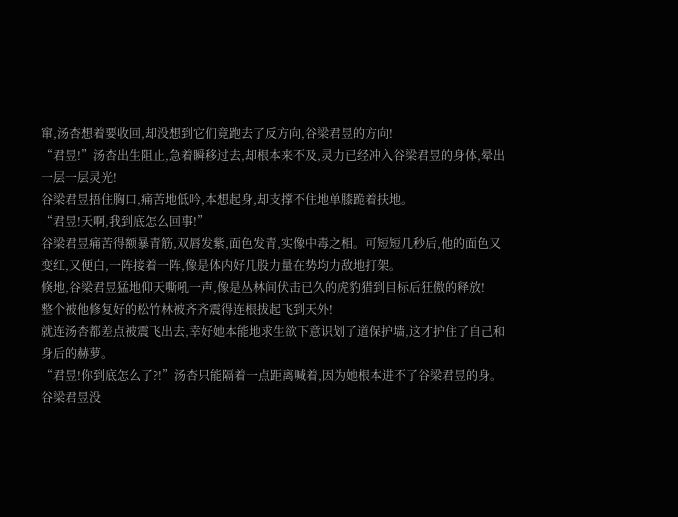窜,汤杏想着要收回,却没想到它们竟跑去了反方向,谷梁君昱的方向!
“君昱!”汤杏出生阻止,急着瞬移过去,却根本来不及,灵力已经冲入谷梁君昱的身体,晕出一层一层灵光!
谷梁君昱捂住胸口,痛苦地低吟,本想起身,却支撑不住地单膝跪着扶地。
“君昱!天啊,我到底怎么回事!”
谷梁君昱痛苦得额暴青筋,双唇发紫,面色发青,实像中毒之相。可短短几秒后,他的面色又变红,又便白,一阵接着一阵,像是体内好几股力量在势均力敌地打架。
倏地,谷梁君昱猛地仰天嘶吼一声,像是丛林间伏击已久的虎豹猎到目标后狂傲的释放!
整个被他修复好的松竹林被齐齐震得连根拔起飞到天外!
就连汤杏都差点被震飞出去,幸好她本能地求生欲下意识划了道保护墙,这才护住了自己和身后的赫萝。
“君昱!你到底怎么了?!”汤杏只能隔着一点距离喊着,因为她根本进不了谷梁君昱的身。
谷梁君昱没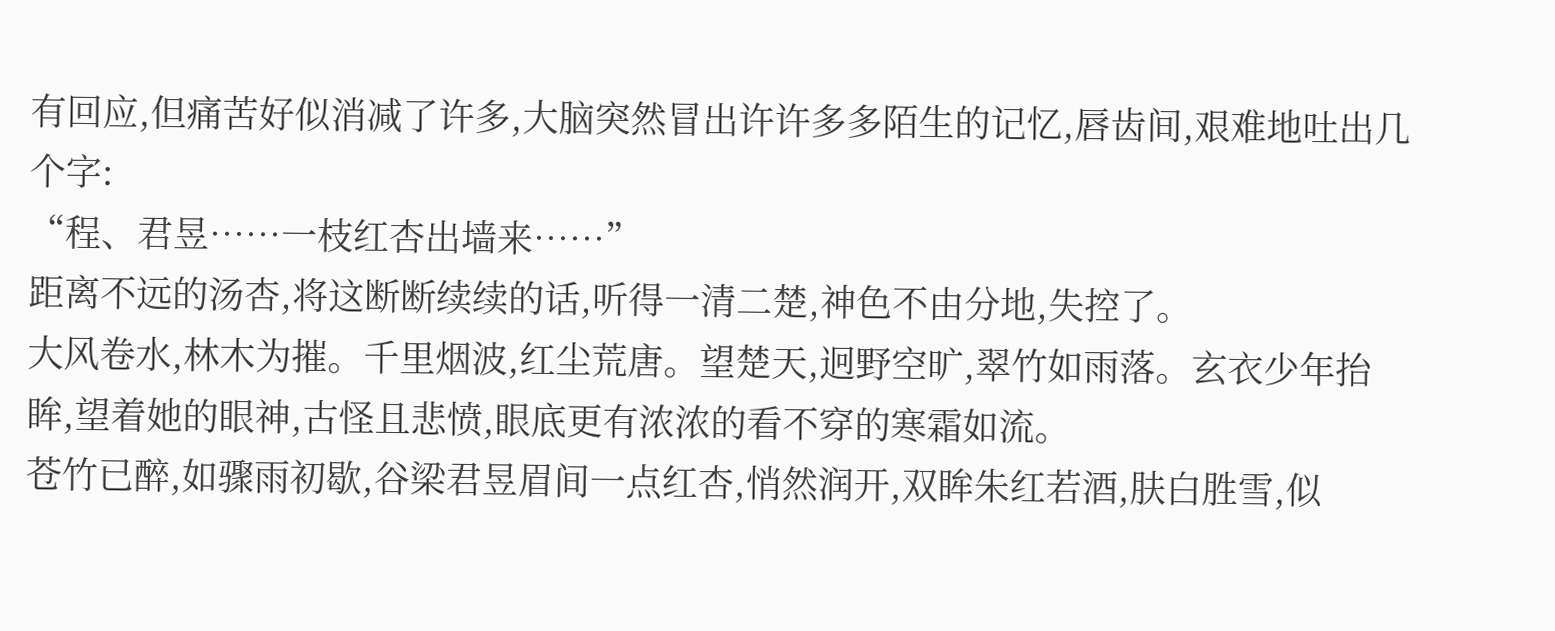有回应,但痛苦好似消减了许多,大脑突然冒出许许多多陌生的记忆,唇齿间,艰难地吐出几个字:
“程、君昱……一枝红杏出墙来……”
距离不远的汤杏,将这断断续续的话,听得一清二楚,神色不由分地,失控了。
大风卷水,林木为摧。千里烟波,红尘荒唐。望楚天,迥野空旷,翠竹如雨落。玄衣少年抬眸,望着她的眼神,古怪且悲愤,眼底更有浓浓的看不穿的寒霜如流。
苍竹已醉,如骤雨初歇,谷梁君昱眉间一点红杏,悄然润开,双眸朱红若酒,肤白胜雪,似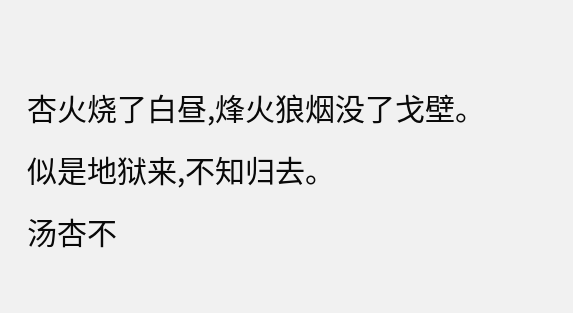杏火烧了白昼,烽火狼烟没了戈壁。
似是地狱来,不知归去。
汤杏不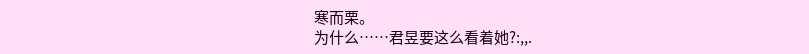寒而栗。
为什么……君昱要这么看着她?:,,.